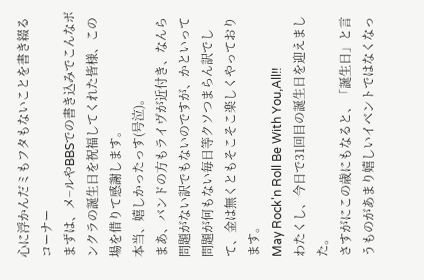心に浮かんだミもフタもないことを書き綴るコーナー
まずは、メ−ルやBBSでの書き込みでこんなボンクラの誕生日を祝福してくれた皆様、この場を借りて感謝します。
本当、嬉しかったっす(号泣)。
まあ、バンドの方もライヴが近付き、なんら問題がない訳でもないのですが、かといって問題が何もない毎日等クソつまらん訳でして、金は無くともそこそこ楽しくやっております。
May Rock'n Roll Be With You,All!!
わたくし、今日で31回目の誕生日を迎えました。
さすがにこの歳にもなると、「誕生日」と言うものがあまり嬉しいイベントではなくなっ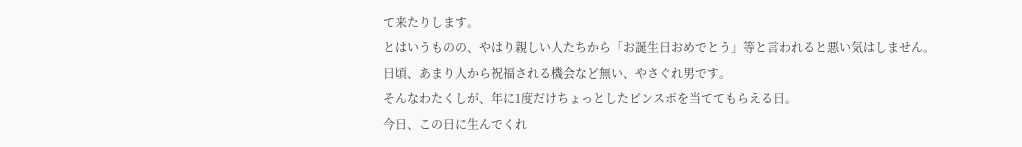て来たりします。
とはいうものの、やはり親しい人たちから「お誕生日おめでとう」等と言われると悪い気はしません。
日頃、あまり人から祝福される機会など無い、やさぐれ男です。
そんなわたくしが、年に1度だけちょっとしたピンスポを当ててもらえる日。
今日、この日に生んでくれ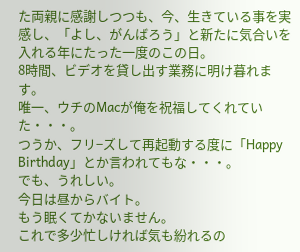た両親に感謝しつつも、今、生きている事を実感し、「よし、がんばろう」と新たに気合いを入れる年にたった一度のこの日。
8時間、ビデオを貸し出す業務に明け暮れます。
唯一、ウチのMacが俺を祝福してくれていた・・・。
つうか、フリ−ズして再起動する度に「Happy Birthday」とか言われてもな・・・。
でも、うれしい。
今日は昼からバイト。
もう眠くてかないません。
これで多少忙しければ気も紛れるの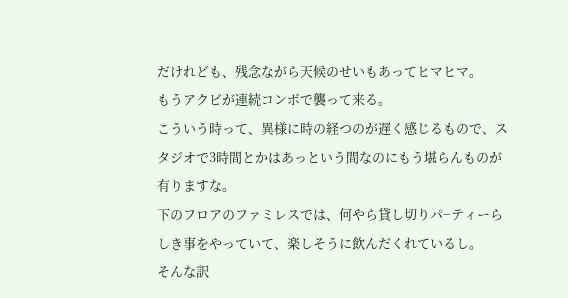だけれども、残念ながら天候のせいもあってヒマヒマ。
もうアクビが連続コンボで襲って来る。
こういう時って、異様に時の経つのが遅く感じるもので、スタジオで3時間とかはあっという間なのにもう堪らんものが有りますな。
下のフロアのファミレスでは、何やら貸し切りパ−ティーらしき事をやっていて、楽しそうに飲んだくれているし。
そんな訳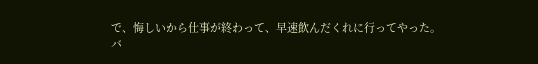で、悔しいから仕事が終わって、早速飲んだくれに行ってやった。
バ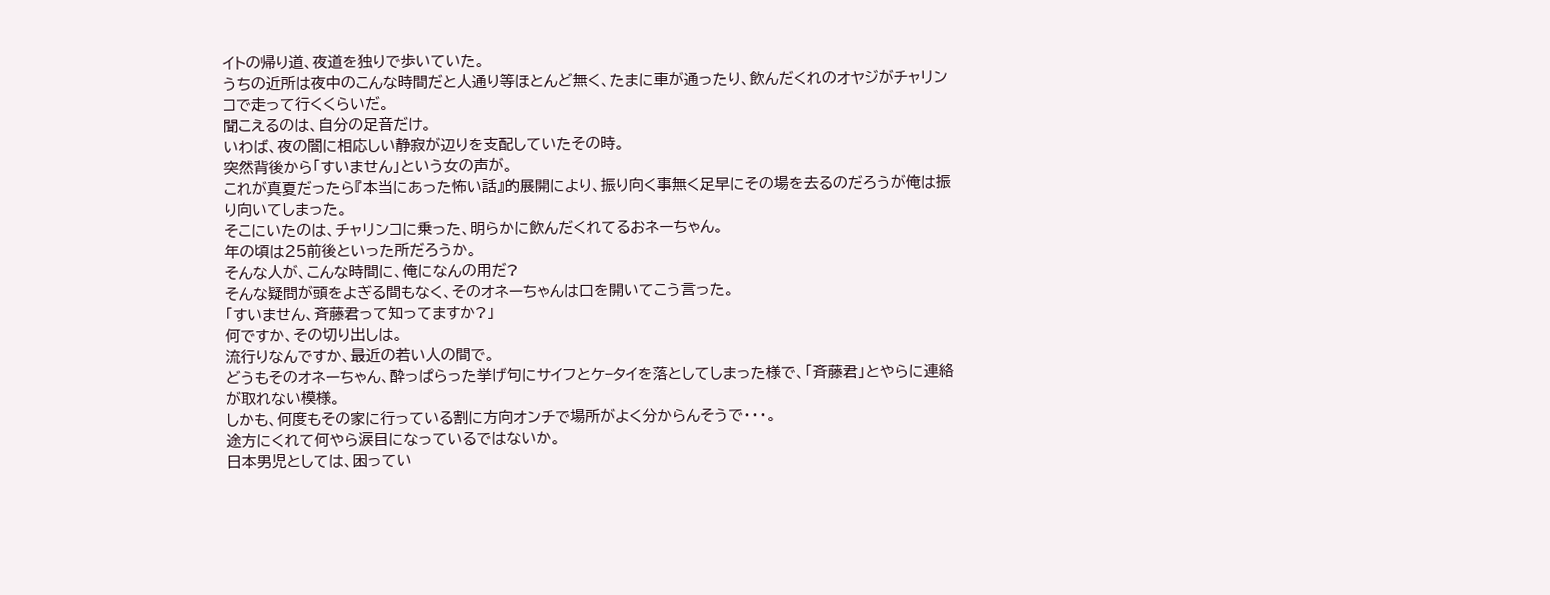イトの帰り道、夜道を独りで歩いていた。
うちの近所は夜中のこんな時間だと人通り等ほとんど無く、たまに車が通ったり、飲んだくれのオヤジがチャリンコで走って行くくらいだ。
聞こえるのは、自分の足音だけ。
いわば、夜の闇に相応しい静寂が辺りを支配していたその時。
突然背後から「すいません」という女の声が。
これが真夏だったら『本当にあった怖い話』的展開により、振り向く事無く足早にその場を去るのだろうが俺は振り向いてしまった。
そこにいたのは、チャリンコに乗った、明らかに飲んだくれてるおネーちゃん。
年の頃は25前後といった所だろうか。
そんな人が、こんな時間に、俺になんの用だ?
そんな疑問が頭をよぎる間もなく、そのオネーちゃんは口を開いてこう言った。
「すいません、斉藤君って知ってますか?」
何ですか、その切り出しは。
流行りなんですか、最近の若い人の間で。
どうもそのオネーちゃん、酔っぱらった挙げ句にサイフとケ−タイを落としてしまった様で、「斉藤君」とやらに連絡が取れない模様。
しかも、何度もその家に行っている割に方向オンチで場所がよく分からんそうで・・・。
途方にくれて何やら涙目になっているではないか。
日本男児としては、困ってい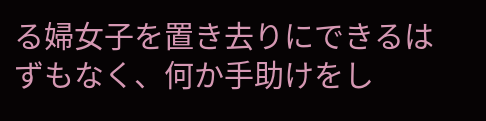る婦女子を置き去りにできるはずもなく、何か手助けをし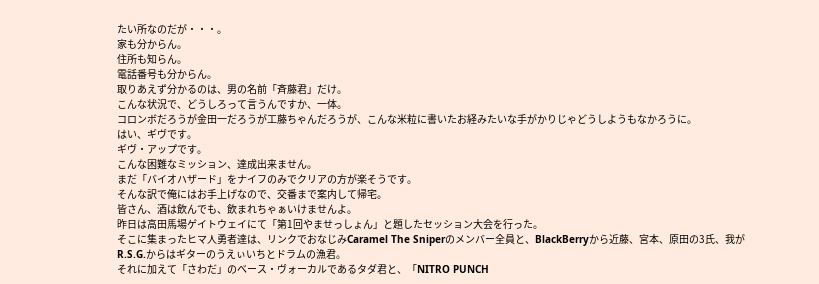たい所なのだが・・・。
家も分からん。
住所も知らん。
電話番号も分からん。
取りあえず分かるのは、男の名前「斉藤君」だけ。
こんな状況で、どうしろって言うんですか、一体。
コロンボだろうが金田一だろうが工藤ちゃんだろうが、こんな米粒に書いたお経みたいな手がかりじゃどうしようもなかろうに。
はい、ギヴです。
ギヴ・アップです。
こんな困難なミッション、達成出来ません。
まだ「バイオハザード」をナイフのみでクリアの方が楽そうです。
そんな訳で俺にはお手上げなので、交番まで案内して帰宅。
皆さん、酒は飲んでも、飲まれちゃぁいけませんよ。
昨日は高田馬場ゲイトウェイにて「第1回やませっしょん」と題したセッション大会を行った。
そこに集まったヒマ人勇者達は、リンクでおなじみCaramel The Sniperのメンバー全員と、BlackBerryから近藤、宮本、原田の3氏、我がR.S.G.からはギターのうえぃいちとドラムの漁君。
それに加えて「さわだ」のベース・ヴォーカルであるタダ君と、「NITRO PUNCH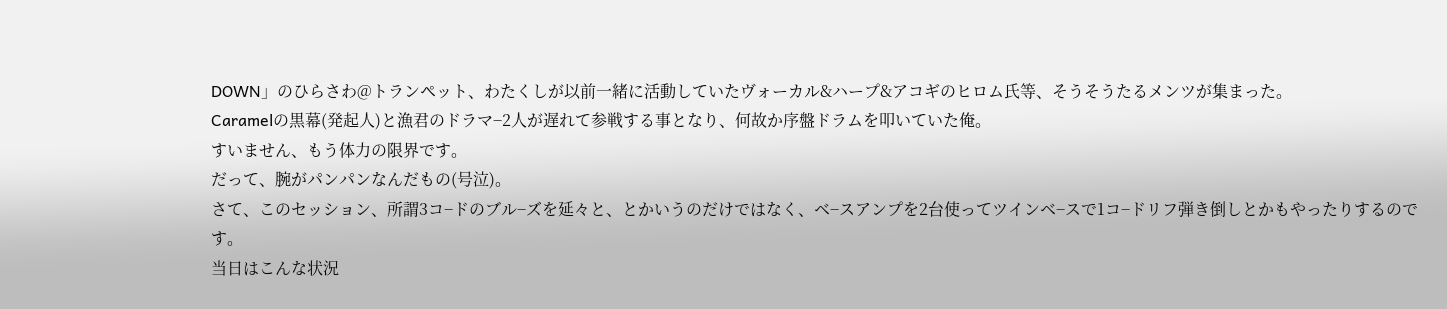DOWN」のひらさわ@トランペット、わたくしが以前一緒に活動していたヴォーカル&ハープ&アコギのヒロム氏等、そうそうたるメンツが集まった。
Caramelの黒幕(発起人)と漁君のドラマ−2人が遅れて参戦する事となり、何故か序盤ドラムを叩いていた俺。
すいません、もう体力の限界です。
だって、腕がパンパンなんだもの(号泣)。
さて、このセッション、所謂3コ−ドのブル−ズを延々と、とかいうのだけではなく、ベ−スアンプを2台使ってツインベ−スで1コ−ドリフ弾き倒しとかもやったりするのです。
当日はこんな状況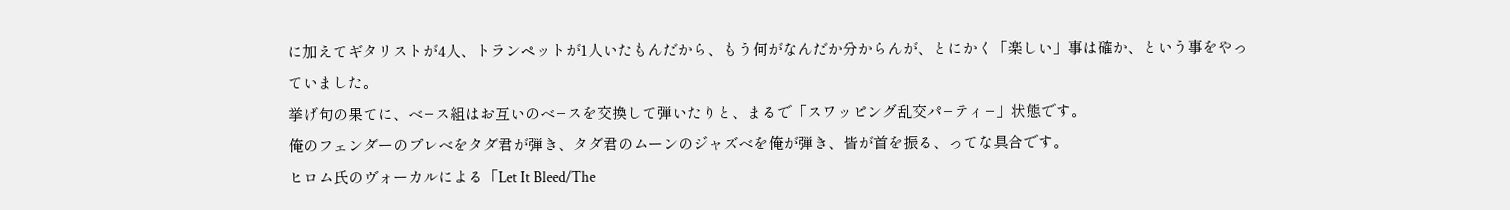に加えてギタリストが4人、トランペットが1人いたもんだから、もう何がなんだか分からんが、とにかく「楽しい」事は確か、という事をやっていました。
挙げ句の果てに、ベ−ス組はお互いのベ−スを交換して弾いたりと、まるで「スワッピング乱交パ−ティ−」状態です。
俺のフェンダーのプレベをタダ君が弾き、タダ君のムーンのジャズベを俺が弾き、皆が首を振る、ってな具合です。
ヒロム氏のヴォーカルによる「Let It Bleed/The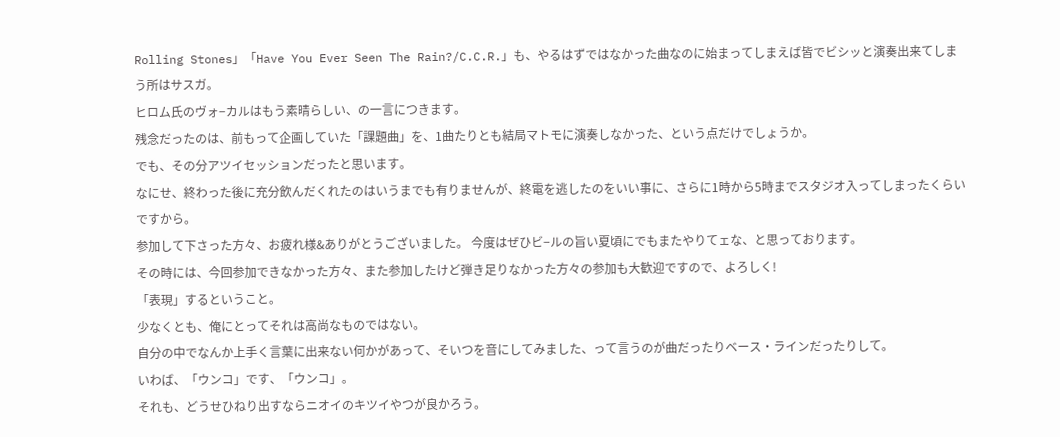Rolling Stones」「Have You Ever Seen The Rain?/C.C.R.」も、やるはずではなかった曲なのに始まってしまえば皆でビシッと演奏出来てしまう所はサスガ。
ヒロム氏のヴォ−カルはもう素晴らしい、の一言につきます。
残念だったのは、前もって企画していた「課題曲」を、1曲たりとも結局マトモに演奏しなかった、という点だけでしょうか。
でも、その分アツイセッションだったと思います。
なにせ、終わった後に充分飲んだくれたのはいうまでも有りませんが、終電を逃したのをいい事に、さらに1時から5時までスタジオ入ってしまったくらいですから。
参加して下さった方々、お疲れ様&ありがとうございました。 今度はぜひビ−ルの旨い夏頃にでもまたやりてェな、と思っております。
その時には、今回参加できなかった方々、また参加したけど弾き足りなかった方々の参加も大歓迎ですので、よろしく!
「表現」するということ。
少なくとも、俺にとってそれは高尚なものではない。
自分の中でなんか上手く言葉に出来ない何かがあって、そいつを音にしてみました、って言うのが曲だったりベース・ラインだったりして。
いわば、「ウンコ」です、「ウンコ」。
それも、どうせひねり出すならニオイのキツイやつが良かろう。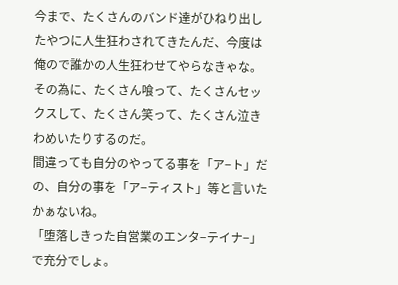今まで、たくさんのバンド達がひねり出したやつに人生狂わされてきたんだ、今度は俺ので誰かの人生狂わせてやらなきゃな。
その為に、たくさん喰って、たくさんセックスして、たくさん笑って、たくさん泣きわめいたりするのだ。
間違っても自分のやってる事を「ア−ト」だの、自分の事を「ア−ティスト」等と言いたかぁないね。
「堕落しきった自営業のエンタ−テイナ−」で充分でしょ。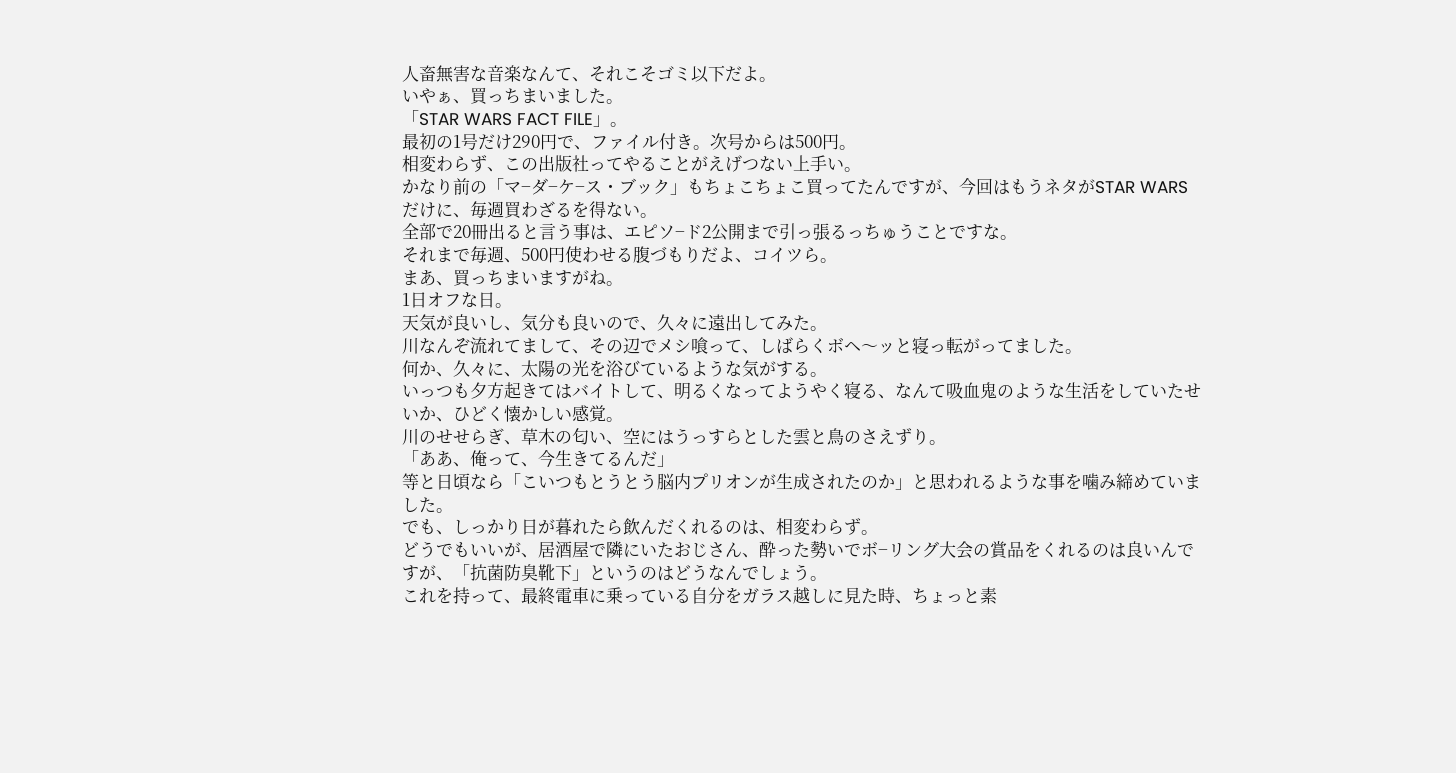人畜無害な音楽なんて、それこそゴミ以下だよ。
いやぁ、買っちまいました。
「STAR WARS FACT FILE」。
最初の1号だけ290円で、ファイル付き。次号からは500円。
相変わらず、この出版社ってやることがえげつない上手い。
かなり前の「マ−ダ−ケ−ス・ブック」もちょこちょこ買ってたんですが、今回はもうネタがSTAR WARSだけに、毎週買わざるを得ない。
全部で20冊出ると言う事は、エピソ−ド2公開まで引っ張るっちゅうことですな。
それまで毎週、500円使わせる腹づもりだよ、コイツら。
まあ、買っちまいますがね。
1日オフな日。
天気が良いし、気分も良いので、久々に遠出してみた。
川なんぞ流れてまして、その辺でメシ喰って、しばらくボヘ〜ッと寝っ転がってました。
何か、久々に、太陽の光を浴びているような気がする。
いっつも夕方起きてはバイトして、明るくなってようやく寝る、なんて吸血鬼のような生活をしていたせいか、ひどく懐かしい感覚。
川のせせらぎ、草木の匂い、空にはうっすらとした雲と鳥のさえずり。
「ああ、俺って、今生きてるんだ」
等と日頃なら「こいつもとうとう脳内プリオンが生成されたのか」と思われるような事を噛み締めていました。
でも、しっかり日が暮れたら飲んだくれるのは、相変わらず。
どうでもいいが、居酒屋で隣にいたおじさん、酔った勢いでボ−リング大会の賞品をくれるのは良いんですが、「抗菌防臭靴下」というのはどうなんでしょう。
これを持って、最終電車に乗っている自分をガラス越しに見た時、ちょっと素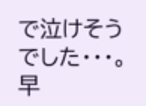で泣けそうでした・・・。
早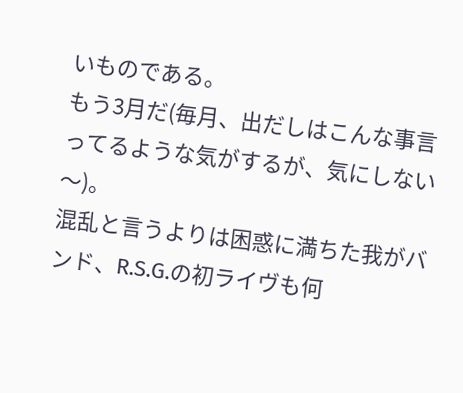いものである。
もう3月だ(毎月、出だしはこんな事言ってるような気がするが、気にしない〜)。
混乱と言うよりは困惑に満ちた我がバンド、R.S.G.の初ライヴも何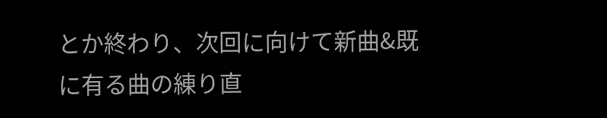とか終わり、次回に向けて新曲&既に有る曲の練り直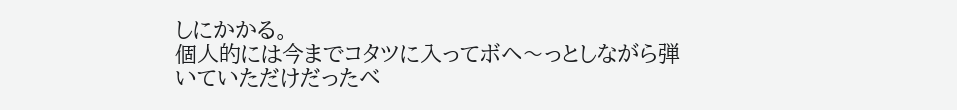しにかかる。
個人的には今までコタツに入ってボヘ〜っとしながら弾いていただけだったベ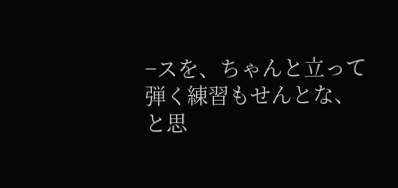−スを、ちゃんと立って弾く練習もせんとな、と思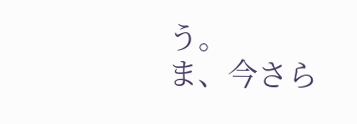う。
ま、今さら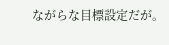ながらな目標設定だが。